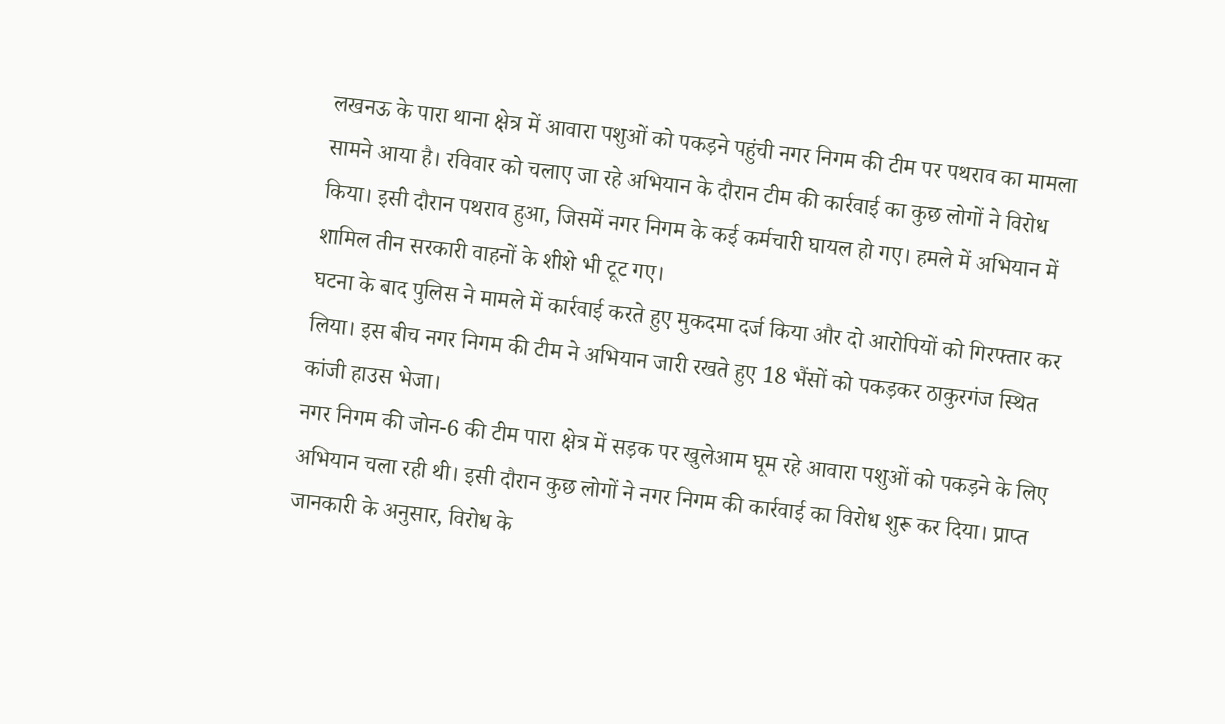लखनऊ के पारा थाना क्षेत्र में आवारा पशुओं को पकड़ने पहुंची नगर निगम की टीम पर पथराव का मामला सामने आया है। रविवार को चलाए जा रहे अभियान के दौरान टीम की कार्रवाई का कुछ लोगों ने विरोध किया। इसी दौरान पथराव हुआ, जिसमें नगर निगम के कई कर्मचारी घायल हो गए। हमले में अभियान में शामिल तीन सरकारी वाहनों के शीशे भी टूट गए।
घटना के बाद पुलिस ने मामले में कार्रवाई करते हुए मुकदमा दर्ज किया और दो आरोपियों को गिरफ्तार कर लिया। इस बीच नगर निगम की टीम ने अभियान जारी रखते हुए 18 भैंसों को पकड़कर ठाकुरगंज स्थित कांजी हाउस भेजा।
नगर निगम की जोन-6 की टीम पारा क्षेत्र में सड़क पर खुलेआम घूम रहे आवारा पशुओं को पकड़ने के लिए अभियान चला रही थी। इसी दौरान कुछ लोगों ने नगर निगम की कार्रवाई का विरोध शुरू कर दिया। प्राप्त जानकारी के अनुसार, विरोध के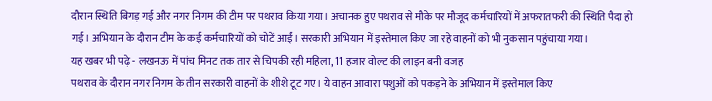दौरान स्थिति बिगड़ गई और नगर निगम की टीम पर पथराव किया गया। अचानक हुए पथराव से मौके पर मौजूद कर्मचारियों में अफरातफरी की स्थिति पैदा हो गई। अभियान के दौरान टीम के कई कर्मचारियों को चोटें आईं। सरकारी अभियान में इस्तेमाल किए जा रहे वाहनों को भी नुकसान पहुंचाया गया।
यह खबर भी पढ़े - लखनऊ में पांच मिनट तक तार से चिपकी रही महिला, 11 हजार वोल्ट की लाइन बनी वजह
पथराव के दौरान नगर निगम के तीन सरकारी वाहनों के शीशे टूट गए। ये वाहन आवारा पशुओं को पकड़ने के अभियान में इस्तेमाल किए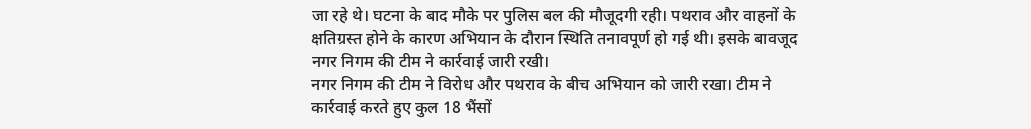जा रहे थे। घटना के बाद मौके पर पुलिस बल की मौजूदगी रही। पथराव और वाहनों के क्षतिग्रस्त होने के कारण अभियान के दौरान स्थिति तनावपूर्ण हो गई थी। इसके बावजूद नगर निगम की टीम ने कार्रवाई जारी रखी।
नगर निगम की टीम ने विरोध और पथराव के बीच अभियान को जारी रखा। टीम ने कार्रवाई करते हुए कुल 18 भैंसों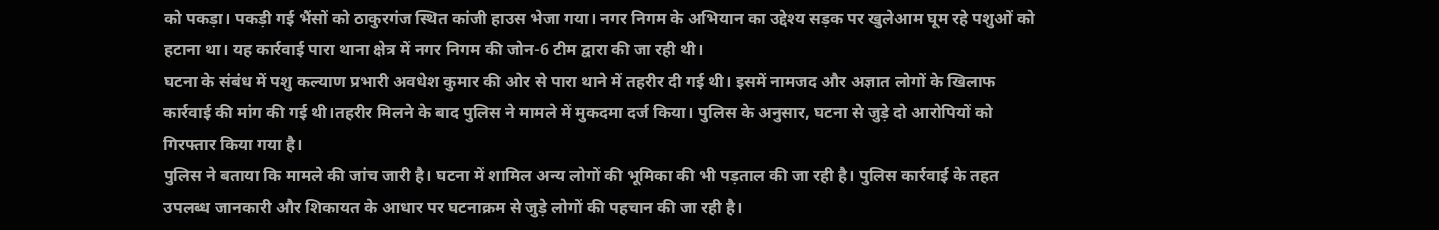को पकड़ा। पकड़ी गई भैंसों को ठाकुरगंज स्थित कांजी हाउस भेजा गया। नगर निगम के अभियान का उद्देश्य सड़क पर खुलेआम घूम रहे पशुओं को हटाना था। यह कार्रवाई पारा थाना क्षेत्र में नगर निगम की जोन-6 टीम द्वारा की जा रही थी।
घटना के संबंध में पशु कल्याण प्रभारी अवधेश कुमार की ओर से पारा थाने में तहरीर दी गई थी। इसमें नामजद और अज्ञात लोगों के खिलाफ कार्रवाई की मांग की गई थी।तहरीर मिलने के बाद पुलिस ने मामले में मुकदमा दर्ज किया। पुलिस के अनुसार, घटना से जुड़े दो आरोपियों को गिरफ्तार किया गया है।
पुलिस ने बताया कि मामले की जांच जारी है। घटना में शामिल अन्य लोगों की भूमिका की भी पड़ताल की जा रही है। पुलिस कार्रवाई के तहत उपलब्ध जानकारी और शिकायत के आधार पर घटनाक्रम से जुड़े लोगों की पहचान की जा रही है।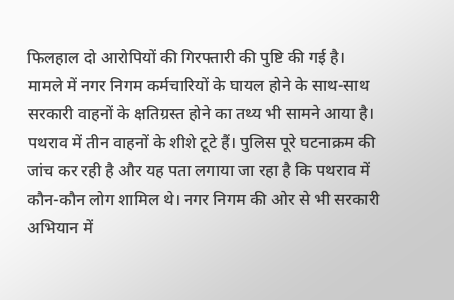फिलहाल दो आरोपियों की गिरफ्तारी की पुष्टि की गई है।
मामले में नगर निगम कर्मचारियों के घायल होने के साथ-साथ सरकारी वाहनों के क्षतिग्रस्त होने का तथ्य भी सामने आया है। पथराव में तीन वाहनों के शीशे टूटे हैं। पुलिस पूरे घटनाक्रम की जांच कर रही है और यह पता लगाया जा रहा है कि पथराव में कौन-कौन लोग शामिल थे। नगर निगम की ओर से भी सरकारी अभियान में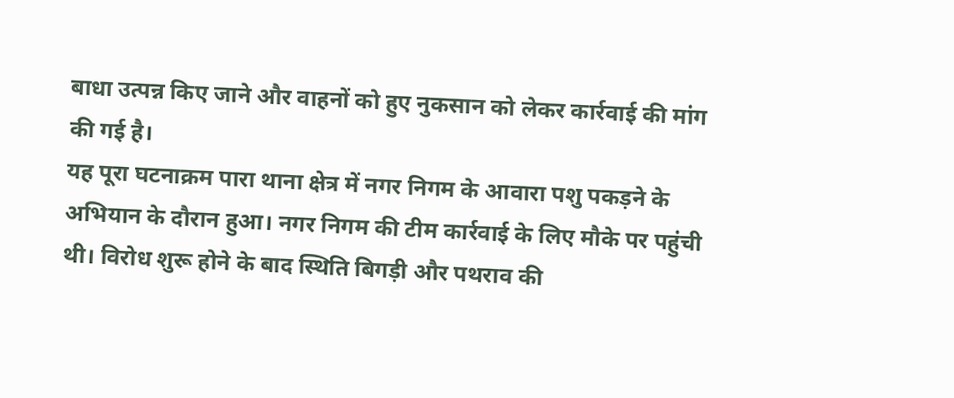बाधा उत्पन्न किए जाने और वाहनों को हुए नुकसान को लेकर कार्रवाई की मांग की गई है।
यह पूरा घटनाक्रम पारा थाना क्षेत्र में नगर निगम के आवारा पशु पकड़ने के अभियान के दौरान हुआ। नगर निगम की टीम कार्रवाई के लिए मौके पर पहुंची थी। विरोध शुरू होने के बाद स्थिति बिगड़ी और पथराव की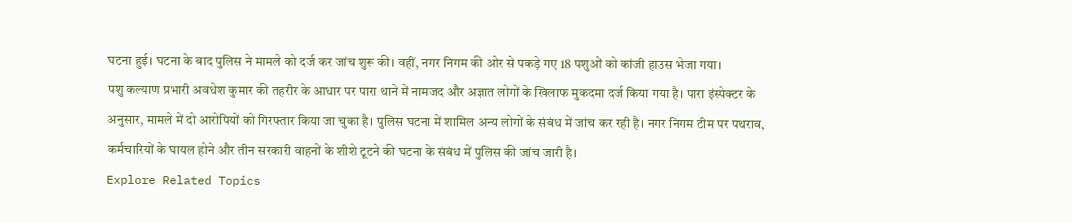घटना हुई। घटना के बाद पुलिस ने मामले को दर्ज कर जांच शुरू की। वहीं, नगर निगम की ओर से पकड़े गए 18 पशुओं को कांजी हाउस भेजा गया।
पशु कल्याण प्रभारी अवधेश कुमार की तहरीर के आधार पर पारा थाने में नामजद और अज्ञात लोगों के खिलाफ मुकदमा दर्ज किया गया है। पारा इंस्पेक्टर के अनुसार, मामले में दो आरोपियों को गिरफ्तार किया जा चुका है। पुलिस घटना में शामिल अन्य लोगों के संबंध में जांच कर रही है। नगर निगम टीम पर पथराव, कर्मचारियों के घायल होने और तीन सरकारी वाहनों के शीशे टूटने की घटना के संबंध में पुलिस की जांच जारी है।
Explore Related Topics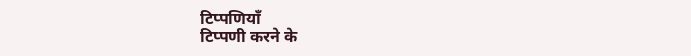टिप्पणियाँ
टिप्पणी करने के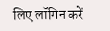लिए लॉगिन करें